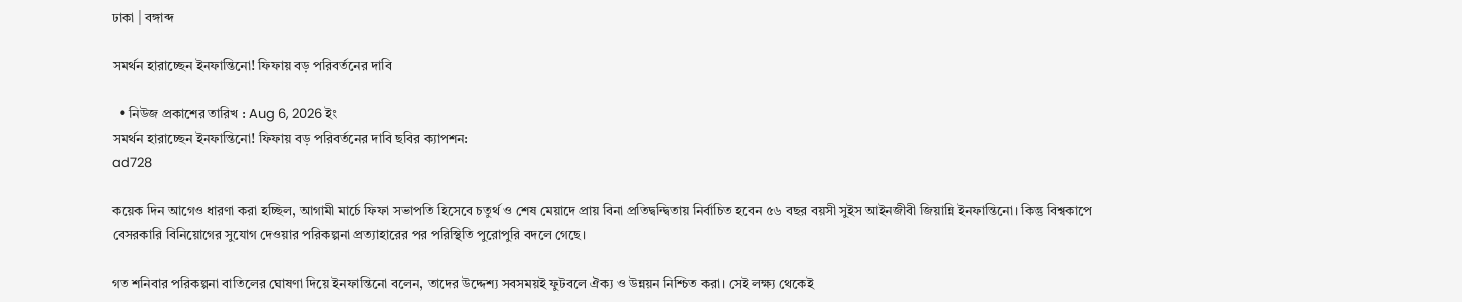ঢাকা | বঙ্গাব্দ

সমর্থন হারাচ্ছেন ইনফান্তিনো! ফিফায় বড় পরিবর্তনের দাবি

  • নিউজ প্রকাশের তারিখ : Aug 6, 2026 ইং
সমর্থন হারাচ্ছেন ইনফান্তিনো! ফিফায় বড় পরিবর্তনের দাবি ছবির ক্যাপশন:
ad728

কয়েক দিন আগেও ধারণা করা হচ্ছিল, আগামী মার্চে ফিফা সভাপতি হিসেবে চতুর্থ ও শেষ মেয়াদে প্রায় বিনা প্রতিদ্বন্দ্বিতায় নির্বাচিত হবেন ৫৬ বছর বয়সী সুইস আইনজীবী জিয়ান্নি ইনফান্তিনো। কিন্তু বিশ্বকাপে বেসরকারি বিনিয়োগের সুযোগ দেওয়ার পরিকল্পনা প্রত্যাহারের পর পরিস্থিতি পুরোপুরি বদলে গেছে।

গত শনিবার পরিকল্পনা বাতিলের ঘোষণা দিয়ে ইনফান্তিনো বলেন, তাদের উদ্দেশ্য সবসময়ই ফুটবলে ঐক্য ও উন্নয়ন নিশ্চিত করা। সেই লক্ষ্য থেকেই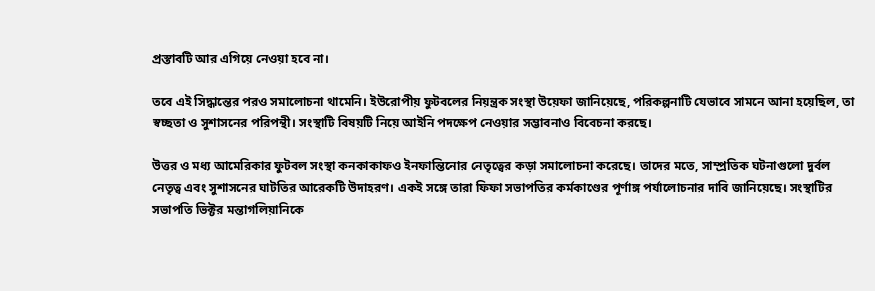প্রস্তাবটি আর এগিয়ে নেওয়া হবে না।

তবে এই সিদ্ধান্তের পরও সমালোচনা থামেনি। ইউরোপীয় ফুটবলের নিয়ন্ত্রক সংস্থা উয়েফা জানিয়েছে, পরিকল্পনাটি যেভাবে সামনে আনা হয়েছিল, তা স্বচ্ছতা ও সুশাসনের পরিপন্থী। সংস্থাটি বিষয়টি নিয়ে আইনি পদক্ষেপ নেওয়ার সম্ভাবনাও বিবেচনা করছে।

উত্তর ও মধ্য আমেরিকার ফুটবল সংস্থা কনকাকাফও ইনফান্তিনোর নেতৃত্বের কড়া সমালোচনা করেছে। তাদের মতে, সাম্প্রতিক ঘটনাগুলো দুর্বল নেতৃত্ব এবং সুশাসনের ঘাটতির আরেকটি উদাহরণ। একই সঙ্গে তারা ফিফা সভাপতির কর্মকাণ্ডের পূর্ণাঙ্গ পর্যালোচনার দাবি জানিয়েছে। সংস্থাটির সভাপতি ভিক্টর মন্তাগলিয়ানিকে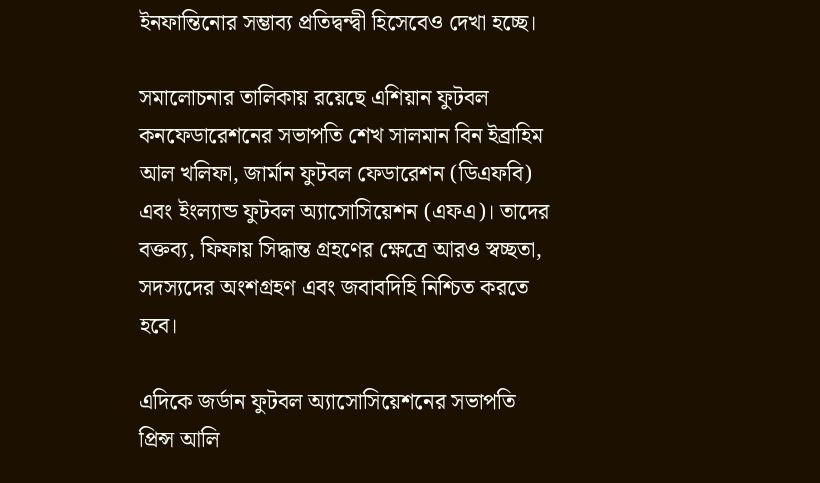ইনফান্তিনোর সম্ভাব্য প্রতিদ্বন্দ্বী হিসেবেও দেখা হচ্ছে।

সমালোচনার তালিকায় রয়েছে এশিয়ান ফুটবল কনফেডারেশনের সভাপতি শেখ সালমান বিন ইব্রাহিম আল খলিফা, জার্মান ফুটবল ফেডারেশন (ডিএফবি) এবং ইংল্যান্ড ফুটবল অ্যাসোসিয়েশন (এফএ)। তাদের বক্তব্য, ফিফায় সিদ্ধান্ত গ্রহণের ক্ষেত্রে আরও স্বচ্ছতা, সদস্যদের অংশগ্রহণ এবং জবাবদিহি নিশ্চিত করতে হবে।

এদিকে জর্ডান ফুটবল অ্যাসোসিয়েশনের সভাপতি প্রিন্স আলি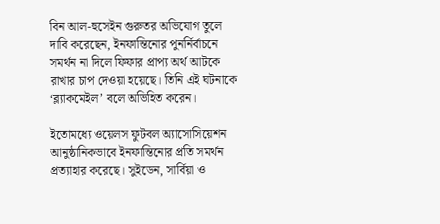বিন আল-হুসেইন গুরুতর অভিযোগ তুলে দাবি করেছেন, ইনফান্তিনোর পুনর্নির্বাচনে সমর্থন না দিলে ফিফার প্রাপ্য অর্থ আটকে রাখার চাপ দেওয়া হয়েছে। তিনি এই ঘটনাকে ‘ব্ল্যাকমেইল’ বলে অভিহিত করেন।

ইতোমধ্যে ওয়েলস ফুটবল অ্যাসোসিয়েশন আনুষ্ঠানিকভাবে ইনফান্তিনোর প্রতি সমর্থন প্রত্যাহার করেছে। সুইডেন, সার্বিয়া ও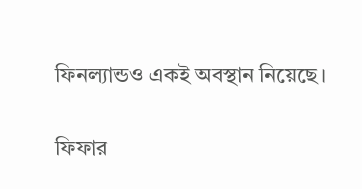ফিনল্যান্ডও একই অবস্থান নিয়েছে।

ফিফার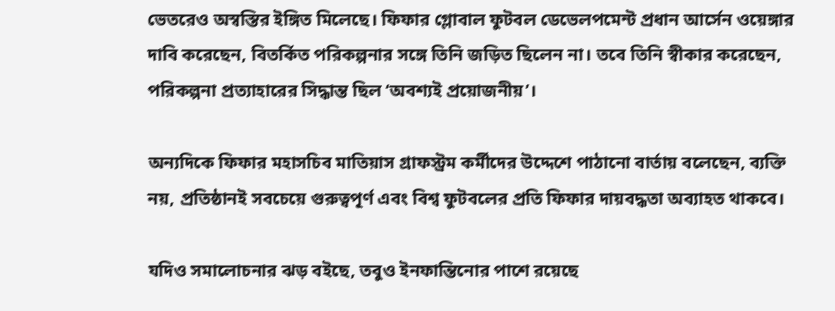ভেতরেও অস্বস্তির ইঙ্গিত মিলেছে। ফিফার গ্লোবাল ফুটবল ডেভেলপমেন্ট প্রধান আর্সেন ওয়েঙ্গার দাবি করেছেন, বিতর্কিত পরিকল্পনার সঙ্গে তিনি জড়িত ছিলেন না। তবে তিনি স্বীকার করেছেন, পরিকল্পনা প্রত্যাহারের সিদ্ধান্ত ছিল ‘অবশ্যই প্রয়োজনীয়’।

অন্যদিকে ফিফার মহাসচিব মাতিয়াস গ্রাফস্ট্রম কর্মীদের উদ্দেশে পাঠানো বার্তায় বলেছেন, ব্যক্তি নয়, প্রতিষ্ঠানই সবচেয়ে গুরুত্বপূর্ণ এবং বিশ্ব ফুটবলের প্রতি ফিফার দায়বদ্ধতা অব্যাহত থাকবে।

যদিও সমালোচনার ঝড় বইছে, তবুও ইনফান্তিনোর পাশে রয়েছে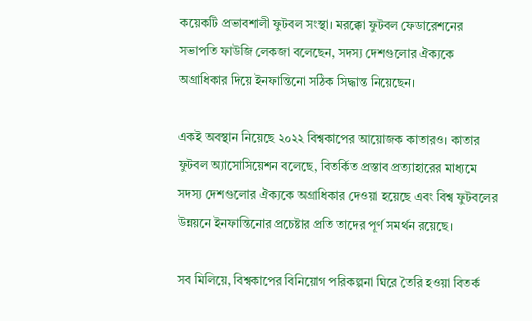কয়েকটি প্রভাবশালী ফুটবল সংস্থা। মরক্কো ফুটবল ফেডারেশনের সভাপতি ফাউজি লেকজা বলেছেন, সদস্য দেশগুলোর ঐক্যকে অগ্রাধিকার দিয়ে ইনফান্তিনো সঠিক সিদ্ধান্ত নিয়েছেন।

একই অবস্থান নিয়েছে ২০২২ বিশ্বকাপের আয়োজক কাতারও। কাতার ফুটবল অ্যাসোসিয়েশন বলেছে, বিতর্কিত প্রস্তাব প্রত্যাহারের মাধ্যমে সদস্য দেশগুলোর ঐক্যকে অগ্রাধিকার দেওয়া হয়েছে এবং বিশ্ব ফুটবলের উন্নয়নে ইনফান্তিনোর প্রচেষ্টার প্রতি তাদের পূর্ণ সমর্থন রয়েছে।

সব মিলিয়ে, বিশ্বকাপের বিনিয়োগ পরিকল্পনা ঘিরে তৈরি হওয়া বিতর্ক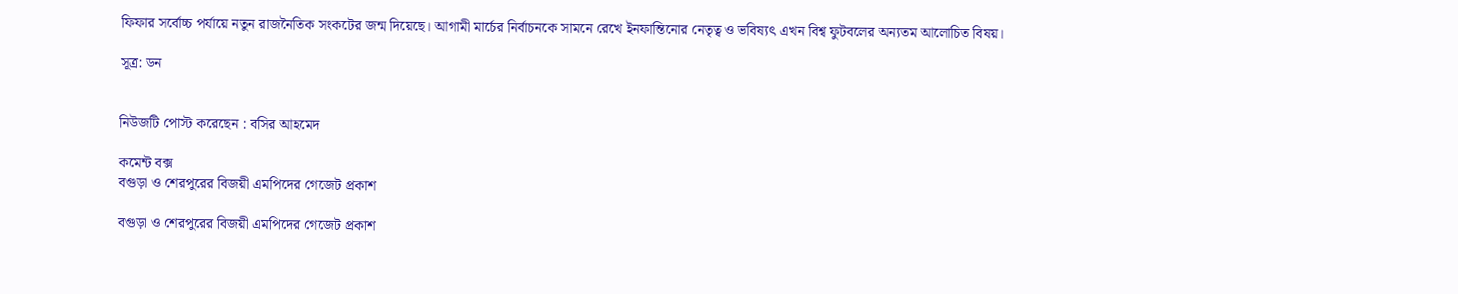ফিফার সর্বোচ্চ পর্যায়ে নতুন রাজনৈতিক সংকটের জন্ম দিয়েছে। আগামী মার্চের নির্বাচনকে সামনে রেখে ইনফান্তিনোর নেতৃত্ব ও ভবিষ্যৎ এখন বিশ্ব ফুটবলের অন্যতম আলোচিত বিষয়।

সূত্র: ডন


নিউজটি পোস্ট করেছেন : বসির আহমেদ

কমেন্ট বক্স
বগুড়া ও শেরপুরের বিজয়ী এমপিদের গেজেট প্রকাশ

বগুড়া ও শেরপুরের বিজয়ী এমপিদের গেজেট প্রকাশ